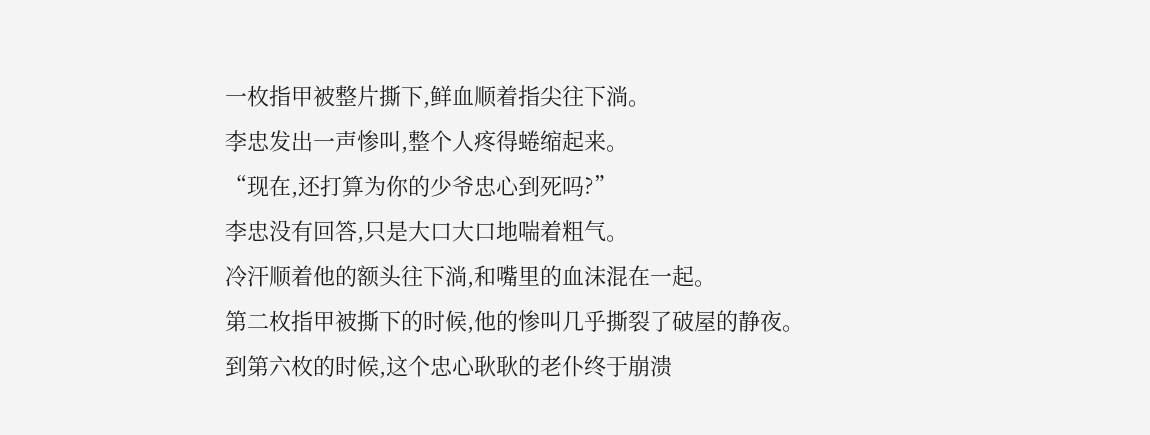一枚指甲被整片撕下,鲜血顺着指尖往下淌。
李忠发出一声惨叫,整个人疼得蜷缩起来。
“现在,还打算为你的少爷忠心到死吗?”
李忠没有回答,只是大口大口地喘着粗气。
冷汗顺着他的额头往下淌,和嘴里的血沫混在一起。
第二枚指甲被撕下的时候,他的惨叫几乎撕裂了破屋的静夜。
到第六枚的时候,这个忠心耿耿的老仆终于崩溃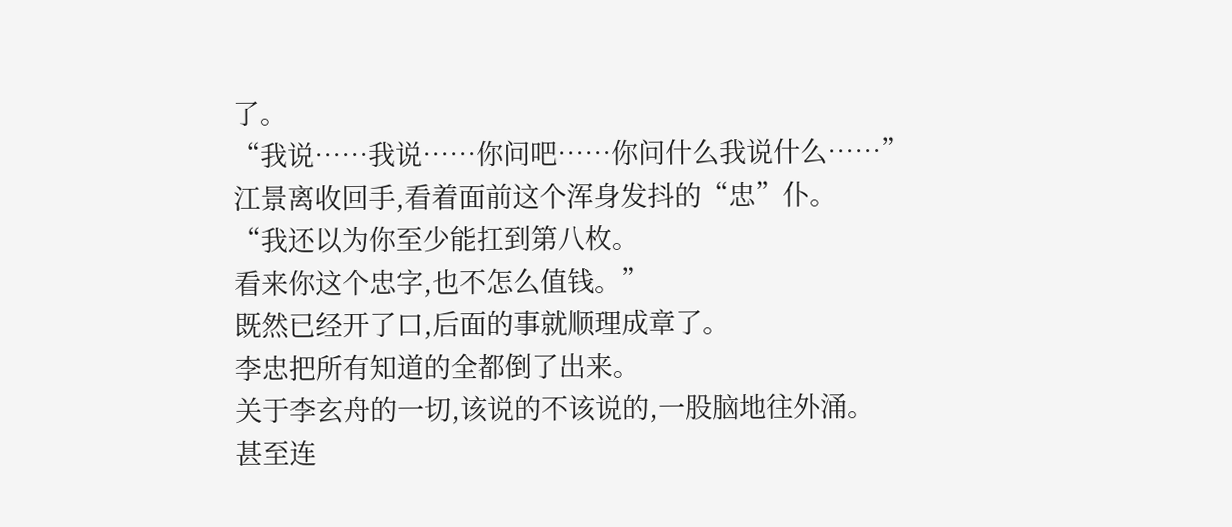了。
“我说……我说……你问吧……你问什么我说什么……”
江景离收回手,看着面前这个浑身发抖的“忠”仆。
“我还以为你至少能扛到第八枚。
看来你这个忠字,也不怎么值钱。”
既然已经开了口,后面的事就顺理成章了。
李忠把所有知道的全都倒了出来。
关于李玄舟的一切,该说的不该说的,一股脑地往外涌。
甚至连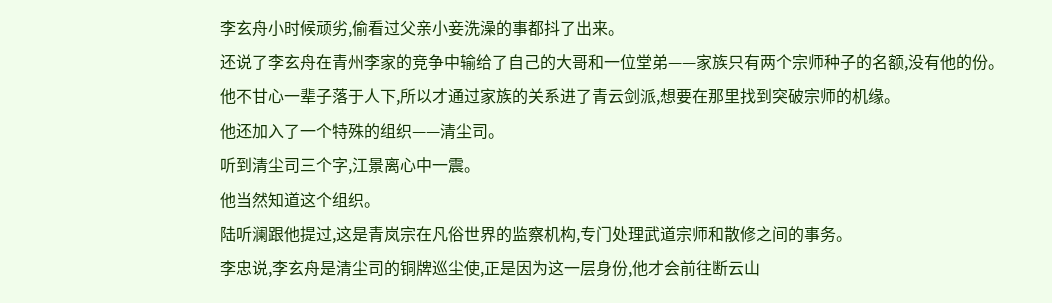李玄舟小时候顽劣,偷看过父亲小妾洗澡的事都抖了出来。
还说了李玄舟在青州李家的竞争中输给了自己的大哥和一位堂弟——家族只有两个宗师种子的名额,没有他的份。
他不甘心一辈子落于人下,所以才通过家族的关系进了青云剑派,想要在那里找到突破宗师的机缘。
他还加入了一个特殊的组织——清尘司。
听到清尘司三个字,江景离心中一震。
他当然知道这个组织。
陆听澜跟他提过,这是青岚宗在凡俗世界的监察机构,专门处理武道宗师和散修之间的事务。
李忠说,李玄舟是清尘司的铜牌巡尘使,正是因为这一层身份,他才会前往断云山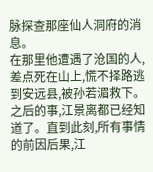脉探查那座仙人洞府的消息。
在那里他遭遇了沧国的人,差点死在山上,慌不择路逃到安远县,被孙若湄救下。
之后的事,江景离都已经知道了。直到此刻,所有事情的前因后果,江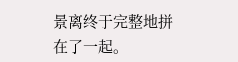景离终于完整地拼在了一起。